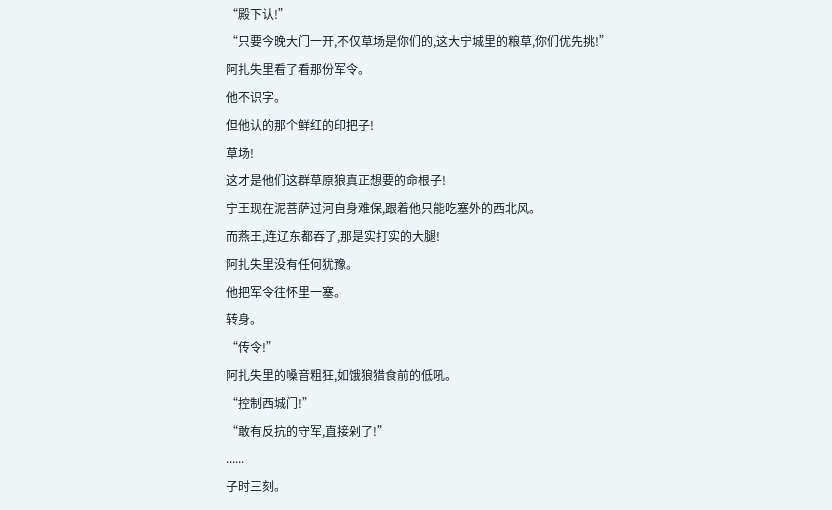“殿下认!”
“只要今晚大门一开,不仅草场是你们的,这大宁城里的粮草,你们优先挑!”
阿扎失里看了看那份军令。
他不识字。
但他认的那个鲜红的印把子!
草场!
这才是他们这群草原狼真正想要的命根子!
宁王现在泥菩萨过河自身难保,跟着他只能吃塞外的西北风。
而燕王,连辽东都吞了,那是实打实的大腿!
阿扎失里没有任何犹豫。
他把军令往怀里一塞。
转身。
“传令!”
阿扎失里的嗓音粗狂,如饿狼猎食前的低吼。
“控制西城门!”
“敢有反抗的守军,直接剁了!”
......
子时三刻。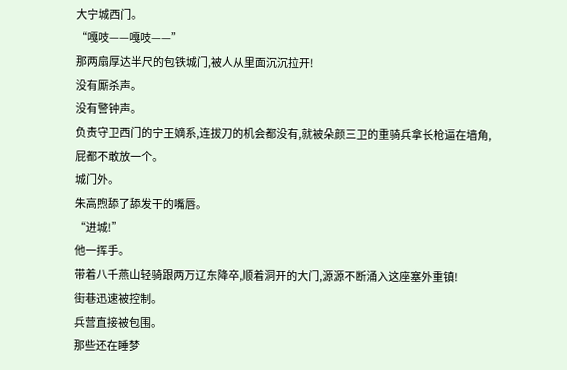大宁城西门。
“嘎吱——嘎吱——”
那两扇厚达半尺的包铁城门,被人从里面沉沉拉开!
没有厮杀声。
没有警钟声。
负责守卫西门的宁王嫡系,连拔刀的机会都没有,就被朵颜三卫的重骑兵拿长枪逼在墙角,屁都不敢放一个。
城门外。
朱高煦舔了舔发干的嘴唇。
“进城!”
他一挥手。
带着八千燕山轻骑跟两万辽东降卒,顺着洞开的大门,源源不断涌入这座塞外重镇!
街巷迅速被控制。
兵营直接被包围。
那些还在睡梦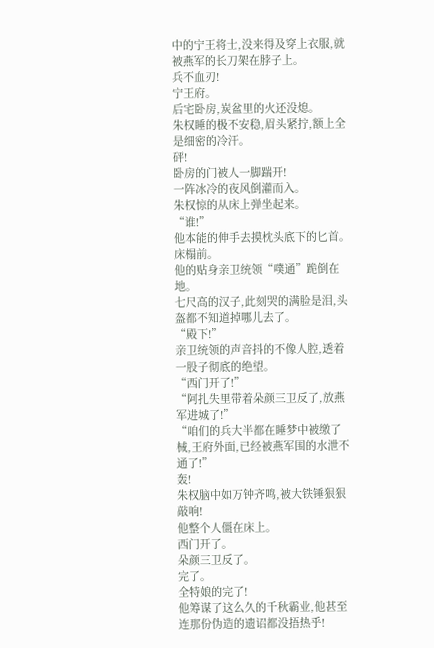中的宁王将士,没来得及穿上衣服,就被燕军的长刀架在脖子上。
兵不血刃!
宁王府。
后宅卧房,炭盆里的火还没熄。
朱权睡的极不安稳,眉头紧拧,额上全是细密的冷汗。
砰!
卧房的门被人一脚踹开!
一阵冰冷的夜风倒灌而入。
朱权惊的从床上弹坐起来。
“谁!”
他本能的伸手去摸枕头底下的匕首。
床榻前。
他的贴身亲卫统领“噗通”跪倒在地。
七尺高的汉子,此刻哭的满脸是泪,头盔都不知道掉哪儿去了。
“殿下!”
亲卫统领的声音抖的不像人腔,透着一股子彻底的绝望。
“西门开了!”
“阿扎失里带着朵颜三卫反了,放燕军进城了!”
“咱们的兵大半都在睡梦中被缴了械,王府外面,已经被燕军围的水泄不通了!”
轰!
朱权脑中如万钟齐鸣,被大铁锤狠狠敲响!
他整个人僵在床上。
西门开了。
朵颜三卫反了。
完了。
全特娘的完了!
他筹谋了这么久的千秋霸业,他甚至连那份伪造的遗诏都没捂热乎!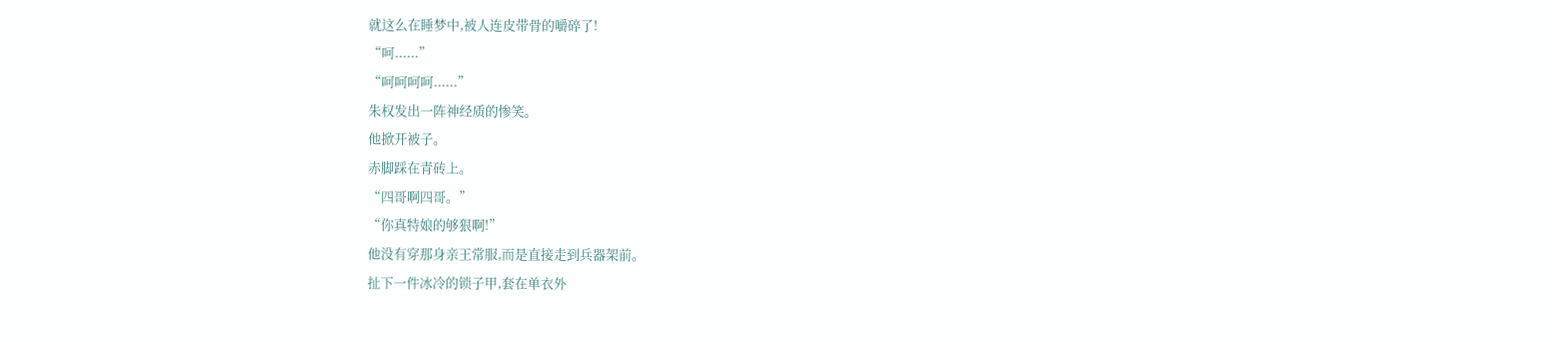就这么在睡梦中,被人连皮带骨的嚼碎了!
“呵......”
“呵呵呵呵......”
朱权发出一阵神经质的惨笑。
他掀开被子。
赤脚踩在青砖上。
“四哥啊四哥。”
“你真特娘的够狠啊!”
他没有穿那身亲王常服,而是直接走到兵器架前。
扯下一件冰冷的锁子甲,套在单衣外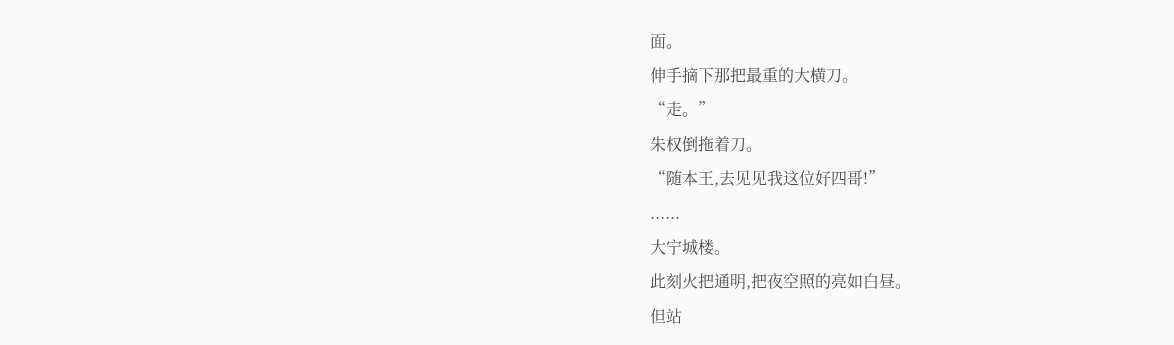面。
伸手摘下那把最重的大横刀。
“走。”
朱权倒拖着刀。
“随本王,去见见我这位好四哥!”
......
大宁城楼。
此刻火把通明,把夜空照的亮如白昼。
但站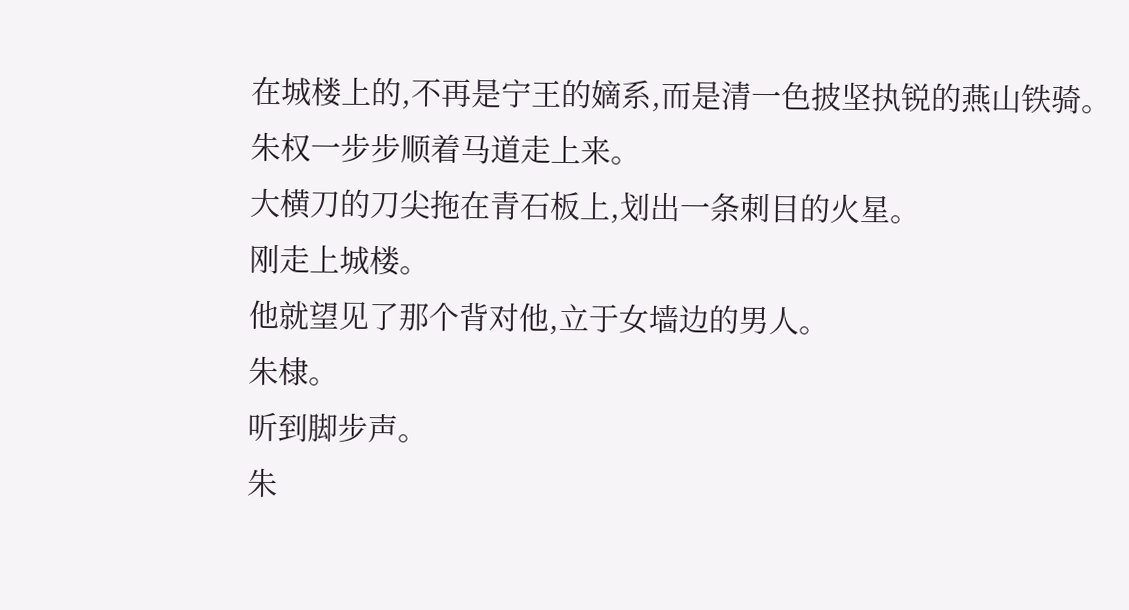在城楼上的,不再是宁王的嫡系,而是清一色披坚执锐的燕山铁骑。
朱权一步步顺着马道走上来。
大横刀的刀尖拖在青石板上,划出一条刺目的火星。
刚走上城楼。
他就望见了那个背对他,立于女墙边的男人。
朱棣。
听到脚步声。
朱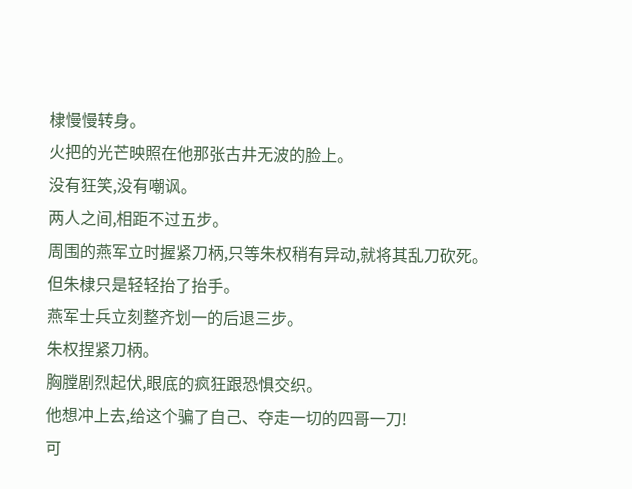棣慢慢转身。
火把的光芒映照在他那张古井无波的脸上。
没有狂笑,没有嘲讽。
两人之间,相距不过五步。
周围的燕军立时握紧刀柄,只等朱权稍有异动,就将其乱刀砍死。
但朱棣只是轻轻抬了抬手。
燕军士兵立刻整齐划一的后退三步。
朱权捏紧刀柄。
胸膛剧烈起伏,眼底的疯狂跟恐惧交织。
他想冲上去,给这个骗了自己、夺走一切的四哥一刀!
可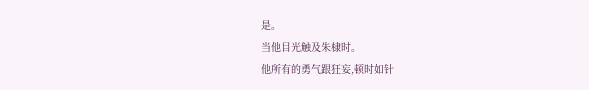是。
当他目光触及朱棣时。
他所有的勇气跟狂妄,顿时如针